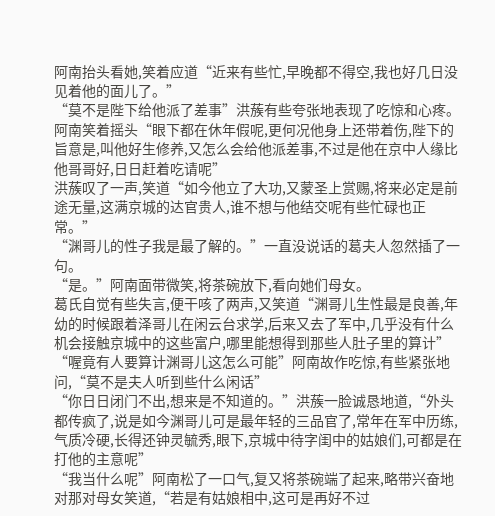阿南抬头看她,笑着应道“近来有些忙,早晚都不得空,我也好几日没见着他的面儿了。”
“莫不是陛下给他派了差事”洪蔟有些夸张地表现了吃惊和心疼。
阿南笑着摇头“眼下都在休年假呢,更何况他身上还带着伤,陛下的旨意是,叫他好生修养,又怎么会给他派差事,不过是他在京中人缘比他哥哥好,日日赶着吃请呢”
洪蔟叹了一声,笑道“如今他立了大功,又蒙圣上赏赐,将来必定是前途无量,这满京城的达官贵人,谁不想与他结交呢有些忙碌也正常。”
“渊哥儿的性子我是最了解的。”一直没说话的葛夫人忽然插了一句。
“是。”阿南面带微笑,将茶碗放下,看向她们母女。
葛氏自觉有些失言,便干咳了两声,又笑道“渊哥儿生性最是良善,年幼的时候跟着泽哥儿在闲云台求学,后来又去了军中,几乎没有什么机会接触京城中的这些富户,哪里能想得到那些人肚子里的算计”
“喔竟有人要算计渊哥儿这怎么可能”阿南故作吃惊,有些紧张地问,“莫不是夫人听到些什么闲话”
“你日日闭门不出,想来是不知道的。”洪蔟一脸诚恳地道,“外头都传疯了,说是如今渊哥儿可是最年轻的三品官了,常年在军中历练,气质冷硬,长得还钟灵毓秀,眼下,京城中待字闺中的姑娘们,可都是在打他的主意呢”
“我当什么呢”阿南松了一口气,复又将茶碗端了起来,略带兴奋地对那对母女笑道,“若是有姑娘相中,这可是再好不过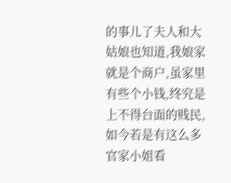的事儿了夫人和大姑娘也知道,我娘家就是个商户,虽家里有些个小钱,终究是上不得台面的贱民,如今若是有这么多官家小姐看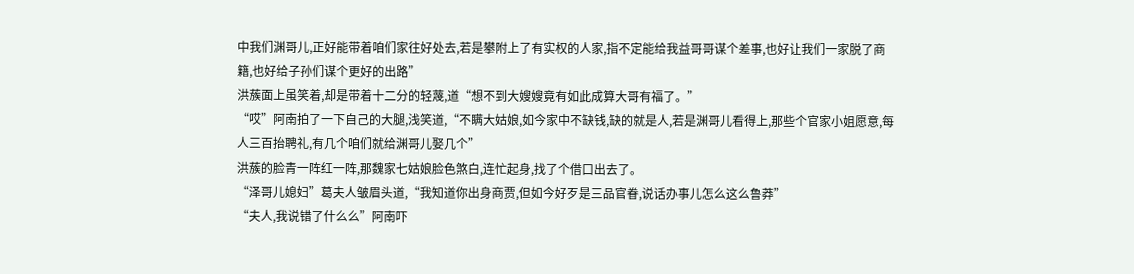中我们渊哥儿,正好能带着咱们家往好处去,若是攀附上了有实权的人家,指不定能给我益哥哥谋个差事,也好让我们一家脱了商籍,也好给子孙们谋个更好的出路”
洪蔟面上虽笑着,却是带着十二分的轻蔑,道“想不到大嫂嫂竟有如此成算大哥有福了。”
“哎”阿南拍了一下自己的大腿,浅笑道,“不瞒大姑娘,如今家中不缺钱,缺的就是人,若是渊哥儿看得上,那些个官家小姐愿意,每人三百抬聘礼,有几个咱们就给渊哥儿娶几个”
洪蔟的脸青一阵红一阵,那魏家七姑娘脸色煞白,连忙起身,找了个借口出去了。
“泽哥儿媳妇”葛夫人皱眉头道,“我知道你出身商贾,但如今好歹是三品官眷,说话办事儿怎么这么鲁莽”
“夫人,我说错了什么么”阿南吓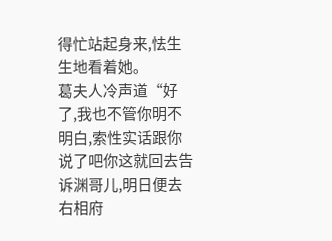得忙站起身来,怯生生地看着她。
葛夫人冷声道“好了,我也不管你明不明白,索性实话跟你说了吧你这就回去告诉渊哥儿,明日便去右相府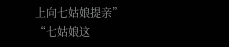上向七姑娘提亲”
“七姑娘这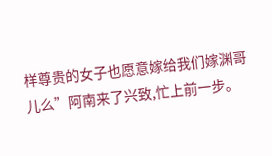样尊贵的女子也愿意嫁给我们嫁渊哥儿么”阿南来了兴致,忙上前一步。